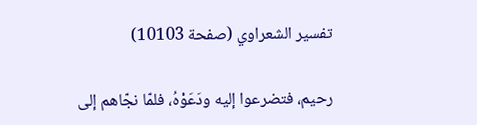تفسير الشعراوي (صفحة 10103)

رحيم، فتضرعوا إليه ودَعَوْهُ، فلمّا نجّاهم إلى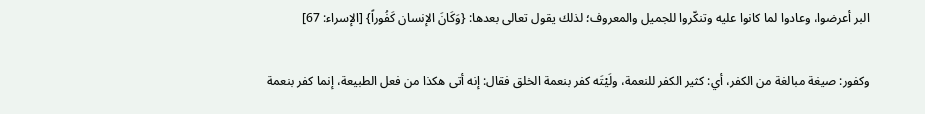البر أعرضوا، وعادوا لما كانوا عليه وتنكّروا للجميل والمعروف؛ لذلك يقول تعالى بعدها: {وَكَانَ الإنسان كَفُوراً} [الإسراء: 67]

وكفور: صيغة مبالغة من الكفر، أي: كثير الكفر للنعمة، ولَيْتَه كفر بنعمة الخلق فقال: إنه أتى هكذا من فعل الطبيعة، إنما كفر بنعمة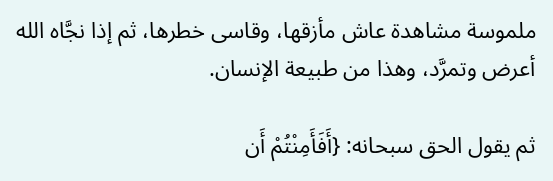ملموسة مشاهدة عاش مأزقها، وقاسى خطرها، ثم إذا نجَّاه الله أعرض وتمرَّد، وهذا من طبيعة الإنسان.

ثم يقول الحق سبحانه: {أَفَأَمِنْتُمْ أَن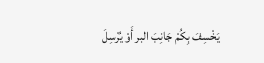يَخْسِفَ بِكُمْ جَانِبَ البر أَوْ يُرْسِلَ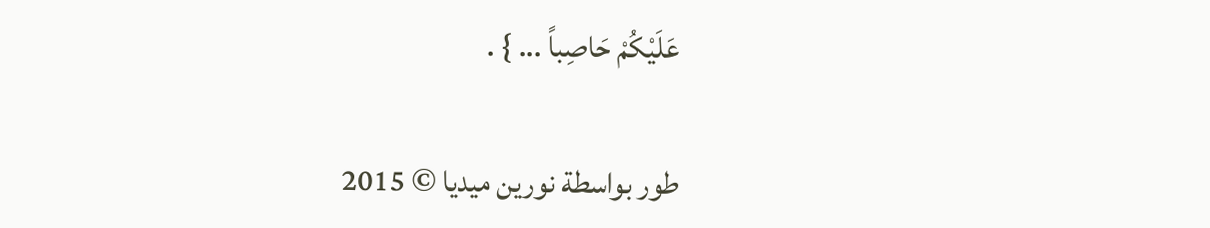عَلَيْكُمْ حَاصِباً ... } .

طور بواسطة نورين ميديا © 2015